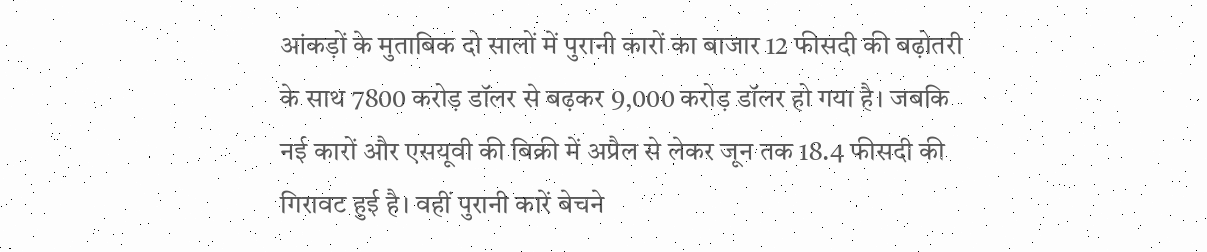आंकड़ों के मुताबिक दो सालों में पुरानी कारों का बाजार 12 फीसदी की बढ़ोतरी के साथ 7800 करोड़ डॉलर से बढ़कर 9,000 करोड़ डॉलर हो गया है। जबकि नई कारों और एसयूवी की बिक्री में अप्रैल से लेकर जून तक 18.4 फीसदी की गिरावट हुई है। वहीं पुरानी कारें बेचने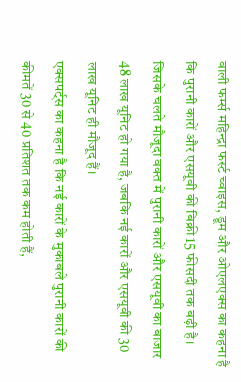वाली फर्म्स महिन्द्रा फर्स्ट च्वाइस, ड्रूम और ओएलएक्स का कहना है कि पुरानी कारों और एसयूवी की बिक्री 15 फीसदी तक बढ़ी है। जिसके चलते मौजूदा वक्त में पुरानी कारों और एसयूवी का बाजार 48 लाख यूनिट हो गया है, जबकि नई कारों और एसयूवी की 30 लाख यूनिट ही मौजूद हैं।
एक्सपर्ट्स का कहना है कि नई कारों के मुकाबले पुरानी कारों की कीमतें 30 से 40 प्रतिशत तक कम होती हैं,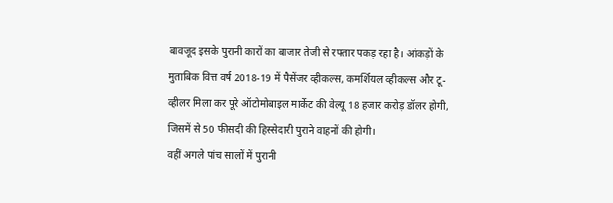बावजूद इसके पुरानी कारों का बाजार तेजी से रफ्तार पकड़ रहा है। आंकड़ों के मुताबिक वित्त वर्ष 2018-19 में पैसेंजर व्हीकल्स, कमर्शियल व्हीकल्स और टू-व्हीलर मिला कर पूरे ऑटोमोबाइल मार्केट की वेल्यू 18 हजार करोड़ डॉलर होगी, जिसमें से 50 फीसदी की हिस्सेदारी पुराने वाहनों की होगी।
वहीं अगले पांच सालों में पुरानी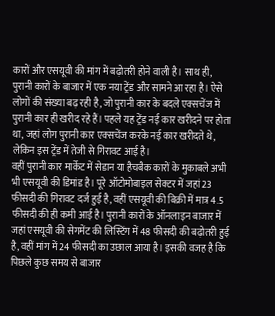कारों और एसयूवी की मांग में बढ़ोतरी होने वाली है। साथ ही, पुरानी कारों के बाजार में एक नया ट्रेंड और सामने आ रहा है। ऐसे लोगों की संख्या बढ़ रही है, जो पुरानी कार के बदले एक्सचेंज में पुरानी कार ही खरीद रहे हैं। पहले यह ट्रेंड नई कार खरीदने पर होता था, जहां लोग पुरानी कार एक्सचेंज करके नई कार खरीदते थे, लेकिन इस ट्रेंड में तेजी से गिरावट आई है।
वहीं पुरानी कार मार्केट में सेडान या हैचबैक कारों के मुकाबले अभी भी एसयूवी की डिमांड है। पूरे ऑटोमोबाइल सेक्टर में जहां 23 फीसदी की गिरावट दर्ज हुई है, वहीं एसयूवी की बिक्री में मात्र 4.5 फीसदी की ही कमी आई है। पुरानी कारों के ऑनलाइन बाजार में जहां एसयूवी की सेगमेंट की लिस्टिंग में 48 फीसदी की बढ़ोतरी हुई है, वहीं मांग में 24 फीसदी का उछाल आया है। इसकी वजह है कि पिछले कुछ समय से बाजार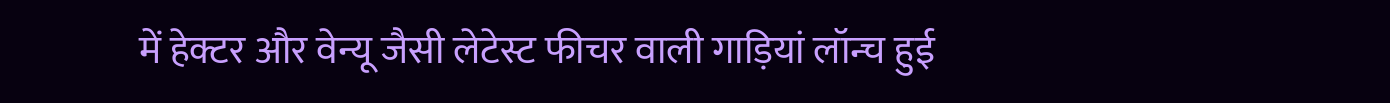में हेक्टर और वेन्यू जैसी लेटेस्ट फीचर वाली गाड़ियां लॉन्च हुई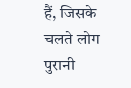हैं, जिसके चलते लोग पुरानी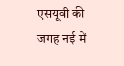एसयूवी की जगह नई में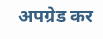अपग्रेड कर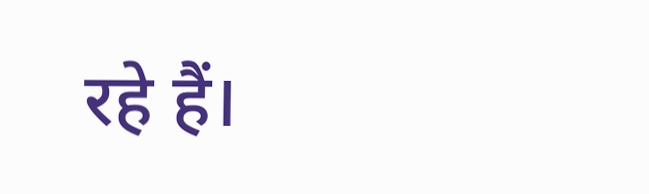रहे हैं।